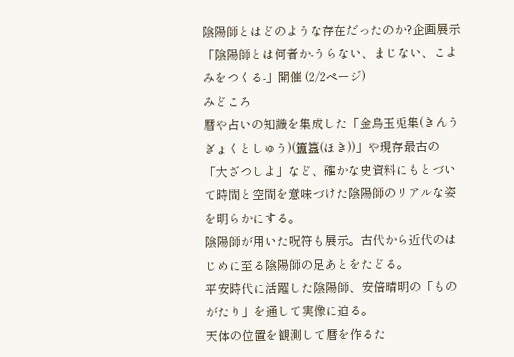陰陽師とはどのような存在だったのか?企画展示「陰陽師とは何者か-うらない、まじない、こよみをつくる-」開催 (2/2ページ)
みどころ
暦や占いの知識を集成した「金烏玉兎集(きんうぎょくとしゅう)(簠簋(ほき))」や現存最古の「大ざつしよ」など、確かな史資料にもとづいて時間と空間を意味づけた陰陽師のリアルな姿を明らかにする。
陰陽師が用いた呪符も展示。古代から近代のはじめに至る陰陽師の足あとをたどる。
平安時代に活躍した陰陽師、安倍晴明の「ものがたり」を通して実像に迫る。
天体の位置を観測して暦を作るた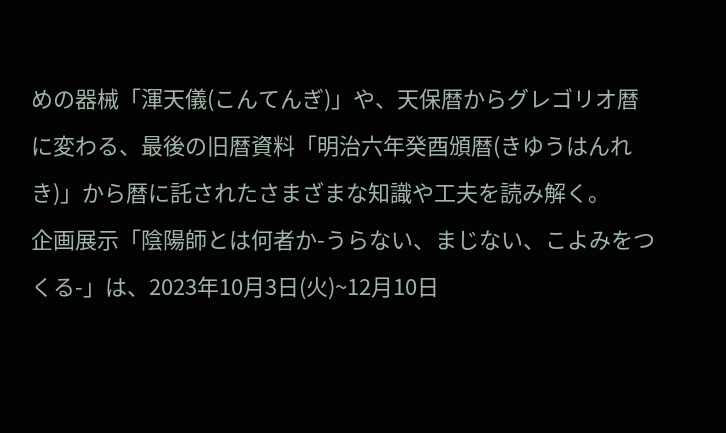めの器械「渾天儀(こんてんぎ)」や、天保暦からグレゴリオ暦に変わる、最後の旧暦資料「明治六年癸酉頒暦(きゆうはんれき)」から暦に託されたさまざまな知識や工夫を読み解く。
企画展示「陰陽師とは何者か-うらない、まじない、こよみをつくる-」は、2023年10月3日(火)~12月10日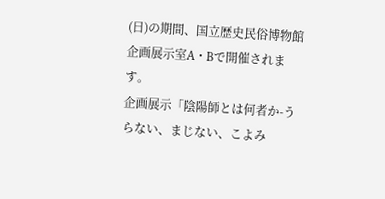(日)の期間、国立歴史民俗博物館 企画展示室A・Bで開催されます。
企画展示「陰陽師とは何者か-うらない、まじない、こよみ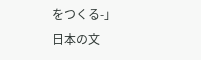をつくる-」
日本の文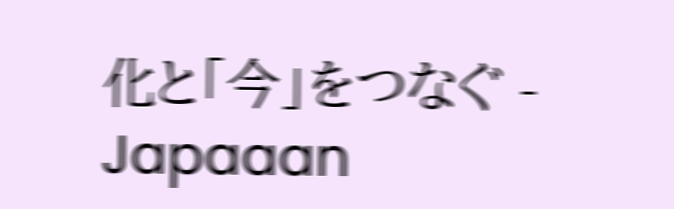化と「今」をつなぐ - Japaaan